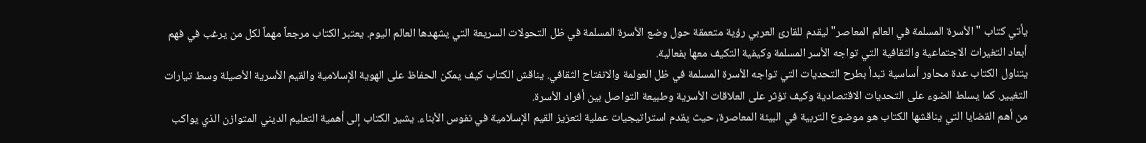يأتي كتاب "الأسرة المسلمة في العالم المعاصر" ليقدم للقارئ العربي رؤية متعمقة حول وضع الأسرة المسلمة في ظل التحولات السريعة التي يشهدها العالم اليوم. يعتبر الكتاب مرجعاً مهماً لكل من يرغب في فهم أبعاد التغيرات الاجتماعية والثقافية التي تواجه الأسر المسلمة وكيفية التكيف معها بفعالية.
يتناول الكتاب عدة محاور أساسية تبدأ بطرح التحديات التي تواجه الأسرة المسلمة في ظل العولمة والانفتاح الثقافي. يناقش الكتاب كيف يمكن الحفاظ على الهوية الإسلامية والقيم الأسرية الأصيلة وسط تيارات التغيير. كما يسلط الضوء على التحديات الاقتصادية وكيف تؤثر على العلاقات الأسرية وطبيعة التواصل بين أفراد الأسرة.
من أهم القضايا التي يناقشها الكتاب هو موضوع التربية في البيئة المعاصرة، حيث يقدم استراتيجيات عملية لتعزيز القيم الإسلامية في نفوس الأبناء. يشير الكتاب إلى أهمية التعليم الديني المتوازن الذي يواكب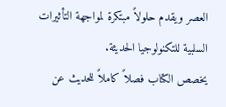العصر ويقدم حلولاً مبتكرة لمواجهة التأثيرات السلبية للتكنولوجيا الحديثة.
يخصص الكتاب فصلاً كاملاً للحديث عن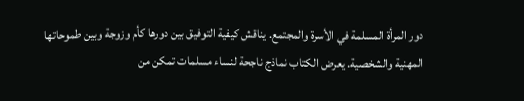دور المرأة المسلمة في الأسرة والمجتمع. يناقش كيفية التوفيق بين دورها كأم وزوجة وبين طموحاتها المهنية والشخصية. يعرض الكتاب نماذج ناجحة لنساء مسلمات تمكن من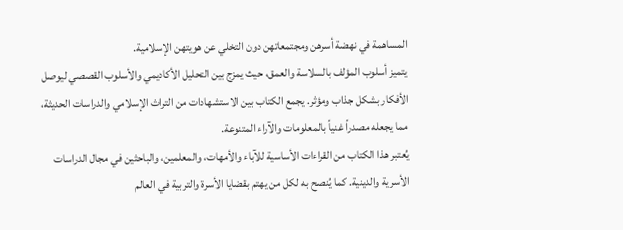المساهمة في نهضة أسرهن ومجتمعاتهن دون التخلي عن هويتهن الإسلامية.
يتميز أسلوب المؤلف بالسلاسة والعمق، حيث يمزج بين التحليل الأكاديمي والأسلوب القصصي ليوصل الأفكار بشكل جذاب ومؤثر. يجمع الكتاب بين الاستشهادات من التراث الإسلامي والدراسات الحديثة، مما يجعله مصدراً غنياً بالمعلومات والآراء المتنوعة.
يُعتبر هذا الكتاب من القراءات الأساسية للآباء والأمهات، والمعلمين، والباحثين في مجال الدراسات الأسرية والدينية. كما يُنصح به لكل من يهتم بقضايا الأسرة والتربية في العالم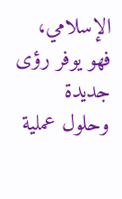الإسلامي، فهو يوفر رؤى جديدة وحلول عملية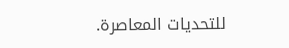للتحديات المعاصرة.